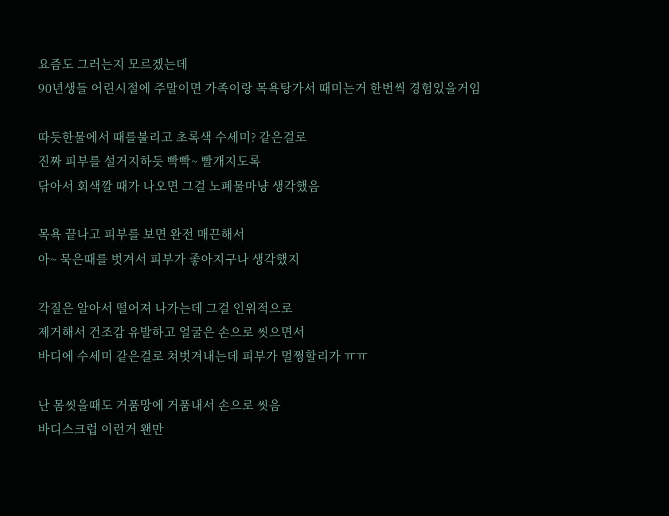요즘도 그러는지 모르겠는데
90년생들 어린시절에 주말이면 가족이랑 목욕탕가서 때미는거 한번씩 경험있을거임

따듯한물에서 때를불리고 초록색 수세미? 같은걸로
진짜 피부를 설거지하듯 빡빡~ 빨개지도록
닦아서 회색깔 때가 나오면 그걸 노폐물마냥 생각했음

목욕 끝나고 피부를 보면 완전 매끈해서
아~ 묵은때를 벗겨서 피부가 좋아지구나 생각했지

각질은 알아서 떨어져 나가는데 그걸 인위적으로
제거해서 건조감 유발하고 얼굴은 손으로 씻으면서
바디에 수세미 같은걸로 쳐벗겨내는데 피부가 멀쩡할리가 ㅠㅠ

난 몸씻을때도 거품망에 거품내서 손으로 씻음
바디스크럽 이런거 왠만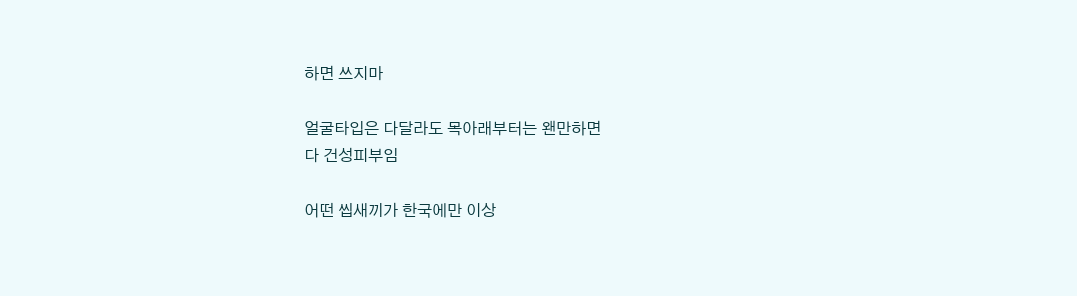하면 쓰지마

얼굴타입은 다달라도 목아래부터는 왠만하면
다 건성피부임

어떤 씹새끼가 한국에만 이상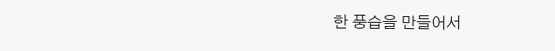한 풍습을 만들어서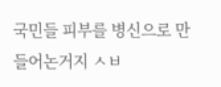국민들 피부를 병신으로 만들어논거지 ㅅㅂ